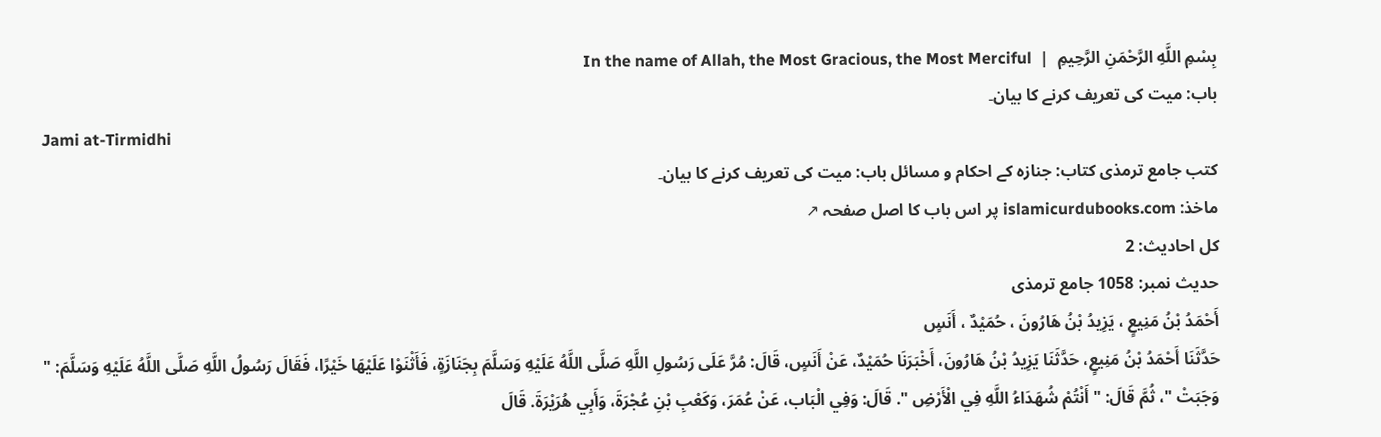بِسْمِ اللَّهِ الرَّحْمَنِ الرَّحِيمِ  |  In the name of Allah, the Most Gracious, the Most Merciful
باب: میت کی تعریف کرنے کا بیان۔
Jami at-Tirmidhi
کتب جامع ترمذی کتاب: جنازہ کے احکام و مسائل باب: میت کی تعریف کرنے کا بیان۔
ماخذ: islamicurdubooks.com پر اس باب کا اصل صفحہ ↗
کل احادیث: 2
حدیث نمبر: 1058 جامع ترمذی
أَحْمَدُ بْنُ مَنِيعٍ ، يَزِيدُ بْنُ هَارُونَ ، حُمَيْدٌ ، أَنَسٍ
حَدَّثَنَا أَحْمَدُ بْنُ مَنِيعٍ، حَدَّثَنَا يَزِيدُ بْنُ هَارُونَ، أَخْبَرَنَا حُمَيْدٌ، عَنْ أَنَسٍ، قَالَ: مُرَّ عَلَى رَسُولِ اللَّهِ صَلَّى اللَّهُ عَلَيْهِ وَسَلَّمَ بِجَنَازَةٍ، فَأَثْنَوْا عَلَيْهَا خَيْرًا، فَقَالَ رَسُولُ اللَّهِ صَلَّى اللَّهُ عَلَيْهِ وَسَلَّمَ: " وَجَبَتْ "، ثُمَّ قَالَ: " أَنْتُمْ شُهَدَاءُ اللَّهِ فِي الْأَرْضِ ". قَالَ: وَفِي الْبَاب، عَنْ عُمَرَ، وَكَعْبِ بْنِ عُجْرَةَ، وَأَبِي هُرَيْرَةَ. قَالَ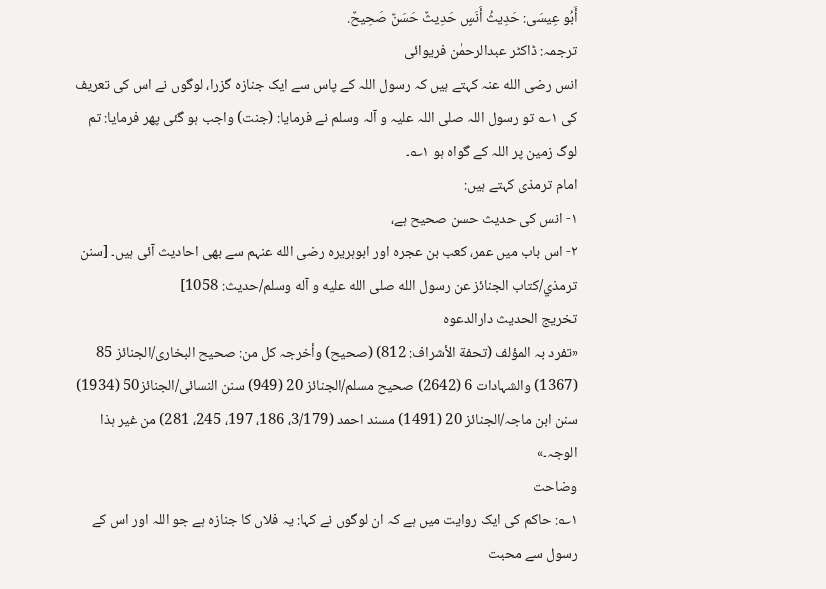أَبُو عِيسَى: حَدِيثُ أَنَسٍ حَدِيثٌ حَسَنٌ صَحِيحٌ.
ترجمہ: ڈاکٹر عبدالرحمٰن فریوائی
انس رضی الله عنہ کہتے ہیں کہ رسول اللہ کے پاس سے ایک جنازہ گزرا، لوگوں نے اس کی تعریف کی ۱؎ تو رسول اللہ صلی اللہ علیہ و آلہ وسلم نے فرمایا: (جنت) واجب ہو گئی پھر فرمایا: تم لوگ زمین پر اللہ کے گواہ ہو ۱؎۔
امام ترمذی کہتے ہیں:
۱- انس کی حدیث حسن صحیح ہے،
۲- اس باب میں عمر، کعب بن عجرہ اور ابوہریرہ رضی الله عنہم سے بھی احادیث آئی ہیں۔ [سنن ترمذي/كتاب الجنائز عن رسول الله صلى الله عليه و آله وسلم/حدیث: 1058]
تخریج الحدیث دارالدعوہ
«تفرد بہ المؤلف (تحفة الأشراف: 812) (صحیح) وأخرجہ کل من: صحیح البخاری/الجنائز 85 (1367) والشہادات 6 (2642) صحیح مسلم/الجنائز 20 (949) سنن النسائی/الجنائز50 (1934) سنن ابن ماجہ/الجنائز 20 (1491) مسند احمد (3/179، 186، 197، 245، 281) من غیر ہذا الوجہ۔»
وضاحت
۱؎: حاکم کی ایک روایت میں ہے کہ ان لوگوں نے کہا: یہ فلاں کا جنازہ ہے جو اللہ اور اس کے رسول سے محبت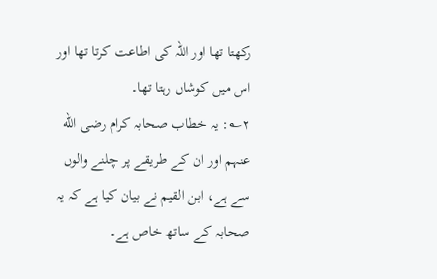رکھتا تھا اور اللہ کی اطاعت کرتا تھا اور اس میں کوشاں رہتا تھا۔
۲؎: یہ خطاب صحابہ کرام رضی الله عنہم اور ان کے طریقے پر چلنے والوں سے ہے، ابن القیم نے بیان کیا ہے کہ یہ صحابہ کے ساتھ خاص ہے۔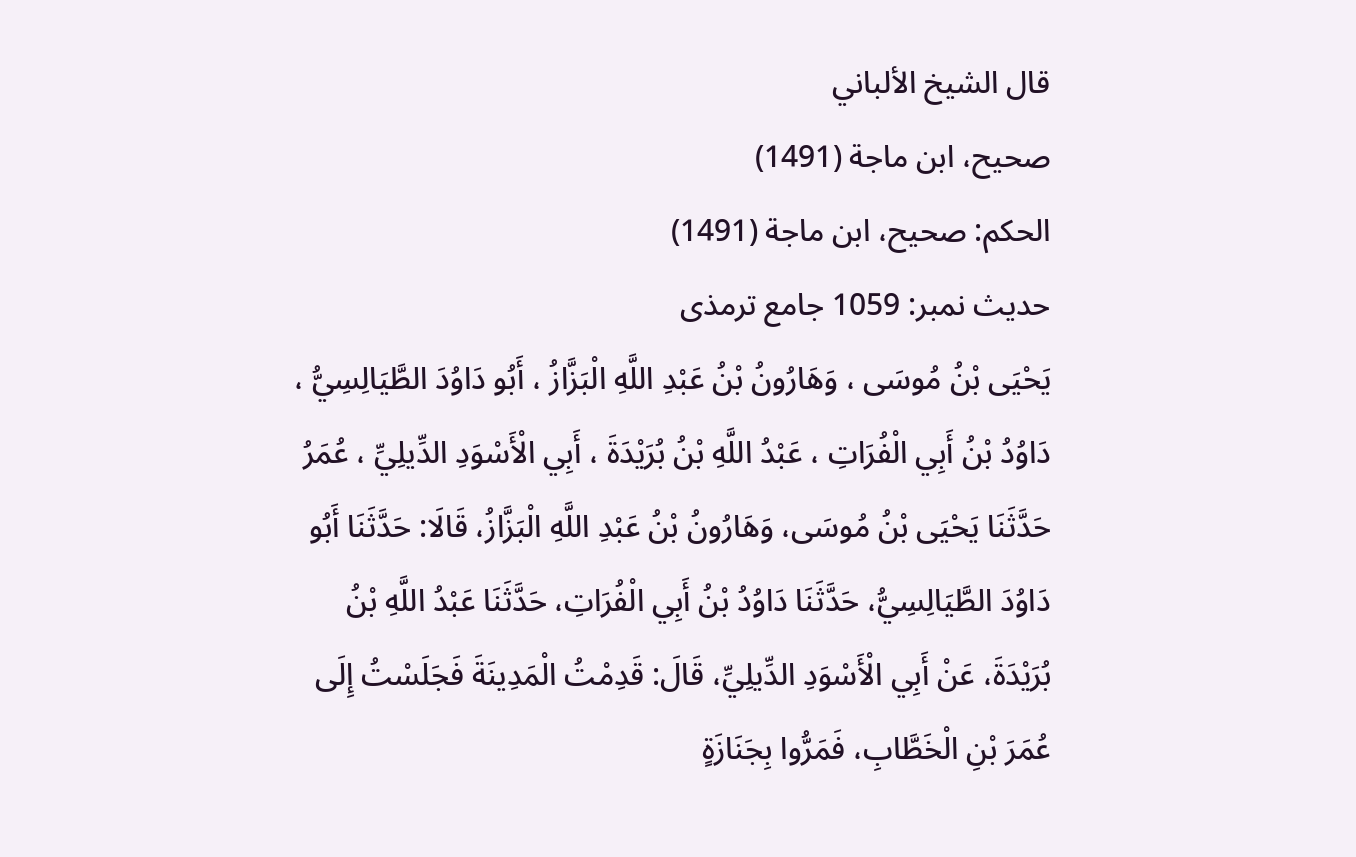قال الشيخ الألباني
صحيح، ابن ماجة (1491)
الحكم: صحيح، ابن ماجة (1491)
حدیث نمبر: 1059 جامع ترمذی
يَحْيَى بْنُ مُوسَى ، وَهَارُونُ بْنُ عَبْدِ اللَّهِ الْبَزَّازُ ، أَبُو دَاوُدَ الطَّيَالِسِيُّ ، دَاوُدُ بْنُ أَبِي الْفُرَاتِ ، عَبْدُ اللَّهِ بْنُ بُرَيْدَةَ ، أَبِي الْأَسْوَدِ الدِّيلِيِّ ، عُمَرُ
حَدَّثَنَا يَحْيَى بْنُ مُوسَى، وَهَارُونُ بْنُ عَبْدِ اللَّهِ الْبَزَّازُ، قَالَا: حَدَّثَنَا أَبُو دَاوُدَ الطَّيَالِسِيُّ، حَدَّثَنَا دَاوُدُ بْنُ أَبِي الْفُرَاتِ، حَدَّثَنَا عَبْدُ اللَّهِ بْنُ بُرَيْدَةَ، عَنْ أَبِي الْأَسْوَدِ الدِّيلِيِّ، قَالَ: قَدِمْتُ الْمَدِينَةَ فَجَلَسْتُ إِلَى عُمَرَ بْنِ الْخَطَّابِ، فَمَرُّوا بِجَنَازَةٍ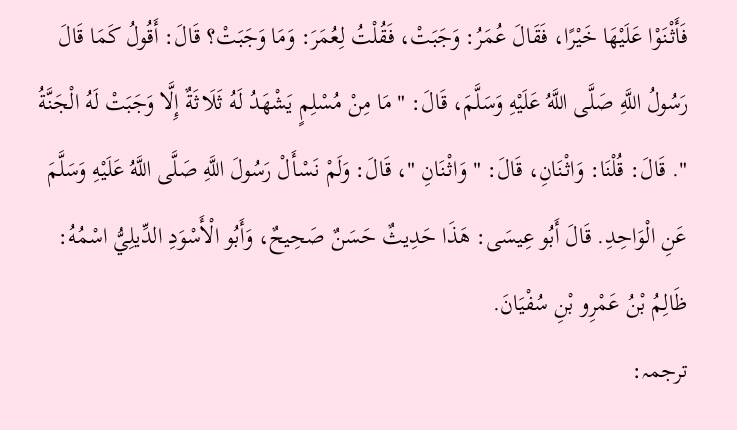فَأَثْنَوْا عَلَيْهَا خَيْرًا، فَقَالَ عُمَرُ: وَجَبَتْ، فَقُلْتُ لِعُمَرَ: وَمَا وَجَبَتْ؟ قَالَ: أَقُولُ كَمَا قَالَ رَسُولُ اللَّهِ صَلَّى اللَّهُ عَلَيْهِ وَسَلَّمَ، قَالَ: " مَا مِنْ مُسْلِمٍ يَشْهَدُ لَهُ ثَلَاثَةٌ إِلَّا وَجَبَتْ لَهُ الْجَنَّةُ ". قَالَ: قُلْنَا: وَاثْنَانِ، قَالَ: " وَاثْنَانِ "، قَالَ: وَلَمْ نَسْأَلْ رَسُولَ اللَّهِ صَلَّى اللَّهُ عَلَيْهِ وَسَلَّمَ عَنِ الْوَاحِدِ. قَالَ أَبُو عِيسَى: هَذَا حَدِيثٌ حَسَنٌ صَحِيحٌ، وَأَبُو الْأَسْوَدِ الدِّيلِيُّ اسْمُهُ: ظَالِمُ بْنُ عَمْرِو بْنِ سُفْيَانَ.
ترجمہ: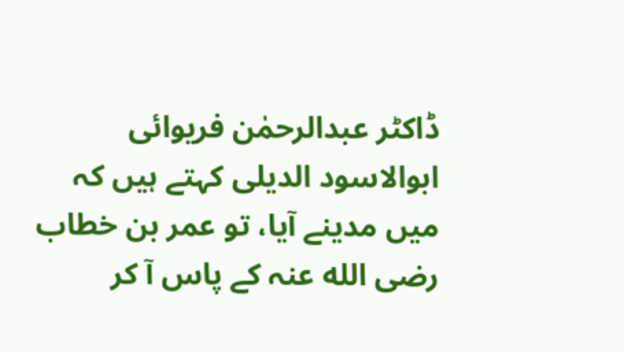ڈاکٹر عبدالرحمٰن فریوائی
ابوالاسود الدیلی کہتے ہیں کہ میں مدینے آیا، تو عمر بن خطاب رضی الله عنہ کے پاس آ کر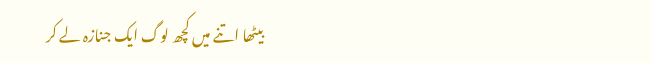بیٹھا اتنے میں کچھ لوگ ایک جنازہ لے کر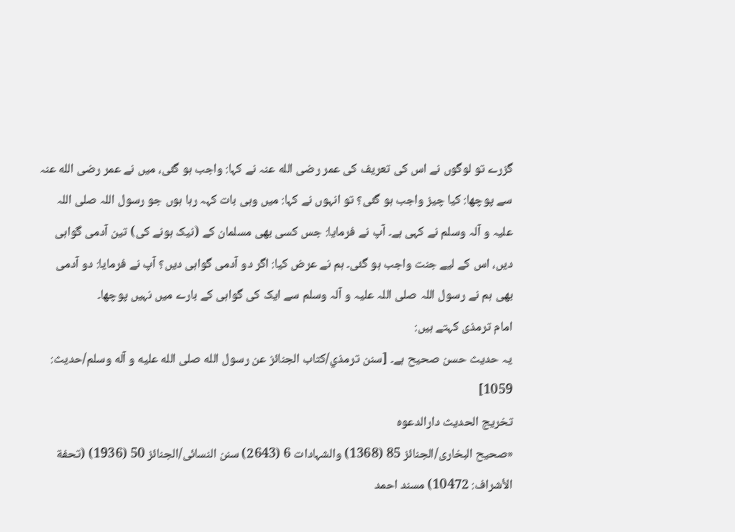گزرے تو لوگوں نے اس کی تعریف کی عمر رضی الله عنہ نے کہا: واجب ہو گئی، میں نے عمر رضی الله عنہ سے پوچھا: کیا چیز واجب ہو گئی؟ تو انہوں نے کہا: میں وہی بات کہہ رہا ہوں جو رسول اللہ صلی اللہ علیہ و آلہ وسلم نے کہی ہے۔ آپ نے فرمایا: جس کسی بھی مسلمان کے (نیک ہونے کی) تین آدمی گواہی دیں، اس کے لیے جنت واجب ہو گئی۔ ہم نے عرض کیا: اگر دو آدمی گواہی دیں؟ آپ نے فرمایا: دو آدمی بھی ہم نے رسول اللہ صلی اللہ علیہ و آلہ وسلم سے ایک کی گواہی کے بارے میں نہیں پوچھا۔
امام ترمذی کہتے ہیں:
یہ حدیث حسن صحیح ہے۔ [سنن ترمذي/كتاب الجنائز عن رسول الله صلى الله عليه و آله وسلم/حدیث: 1059]
تخریج الحدیث دارالدعوہ
«صحیح البخاری/الجنائز 85 (1368) والشہادات 6 (2643) سنن النسائی/الجنائز 50 (1936) (تحفة الأشراف: 10472) مسند احمد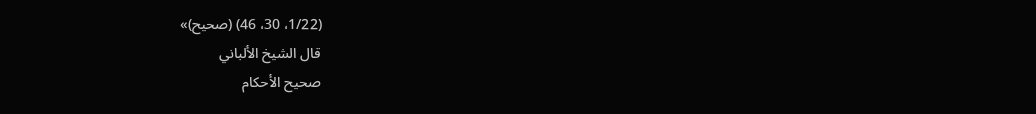(1/22، 30، 46) (صحیح)»
قال الشيخ الألباني
صحيح الأحكام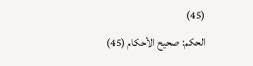(45)
الحكم: صحيح الأحكام (45)